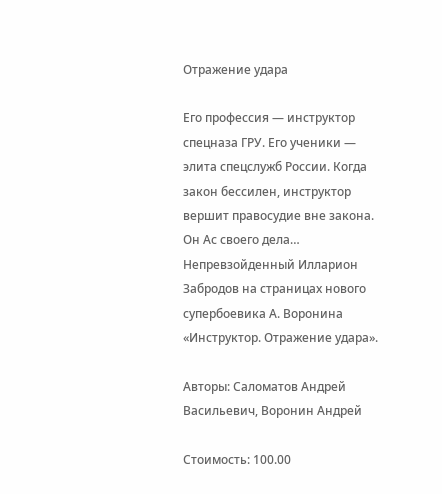Отражение удара

Его профессия — инструктор спецназа ГРУ. Его ученики — элита спецслужб России. Когда закон бессилен, инструктор вершит правосудие вне закона. Он Ас своего дела… Непревзойденный Илларион Забродов на страницах нового супербоевика А. Воронина «Инструктор. Отражение удара».

Авторы: Саломатов Андрей Васильевич, Воронин Андрей

Стоимость: 100.00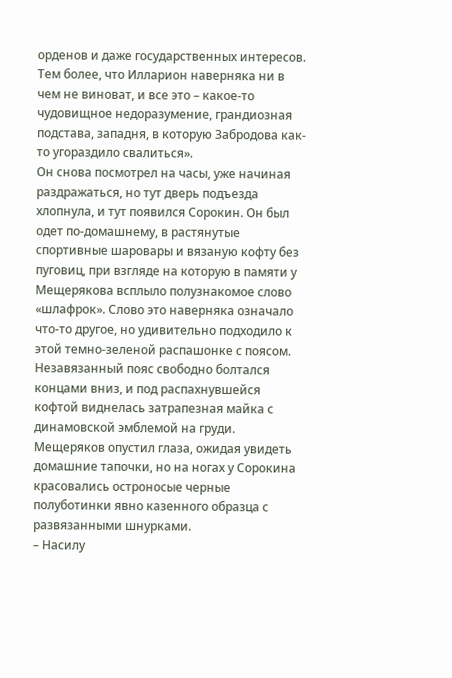орденов и даже государственных интересов. Тем более, что Илларион наверняка ни в чем не виноват, и все это – какое-то чудовищное недоразумение, грандиозная подстава, западня, в которую Забродова как-то угораздило свалиться».
Он снова посмотрел на часы, уже начиная раздражаться, но тут дверь подъезда хлопнула, и тут появился Сорокин. Он был одет по-домашнему, в растянутые спортивные шаровары и вязаную кофту без пуговиц, при взгляде на которую в памяти у Мещерякова всплыло полузнакомое слово «шлафрок». Слово это наверняка означало что-то другое, но удивительно подходило к этой темно-зеленой распашонке с поясом. Незавязанный пояс свободно болтался концами вниз, и под распахнувшейся кофтой виднелась затрапезная майка с динамовской эмблемой на груди. Мещеряков опустил глаза, ожидая увидеть домашние тапочки, но на ногах у Сорокина красовались остроносые черные полуботинки явно казенного образца с развязанными шнурками.
– Насилу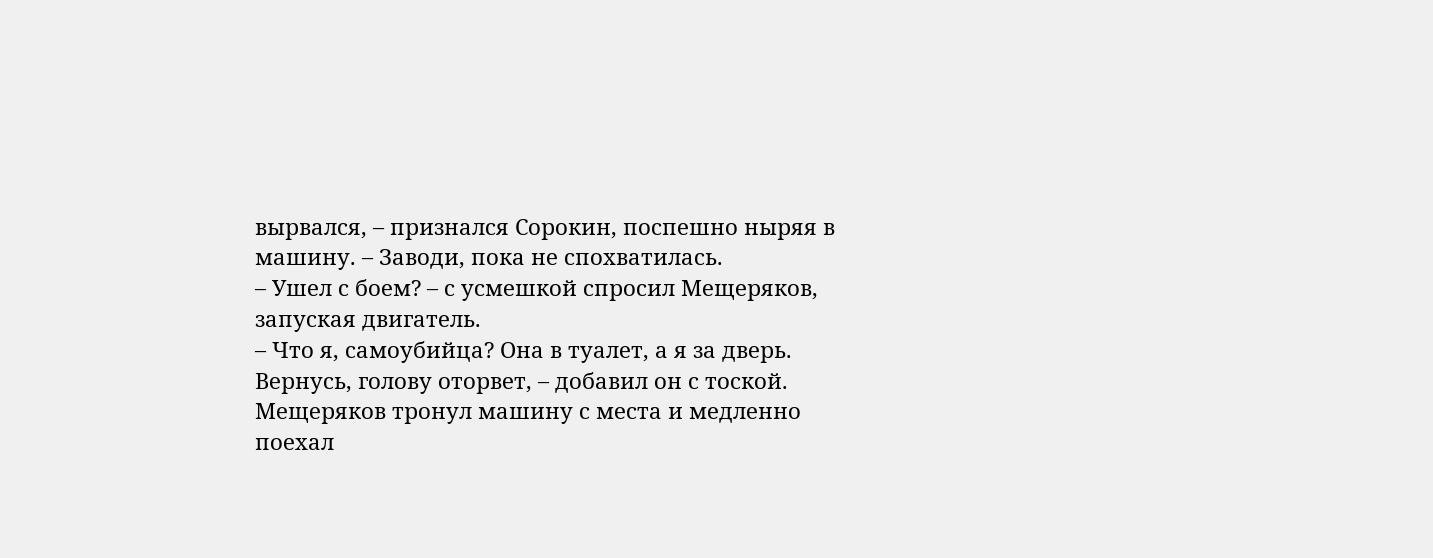вырвался, – признался Сорокин, поспешно ныряя в машину. – Заводи, пока не спохватилась.
– Ушел с боем? – с усмешкой спросил Мещеряков, запуская двигатель.
– Что я, самоубийца? Она в туалет, а я за дверь. Вернусь, голову оторвет, – добавил он с тоской.
Мещеряков тронул машину с места и медленно поехал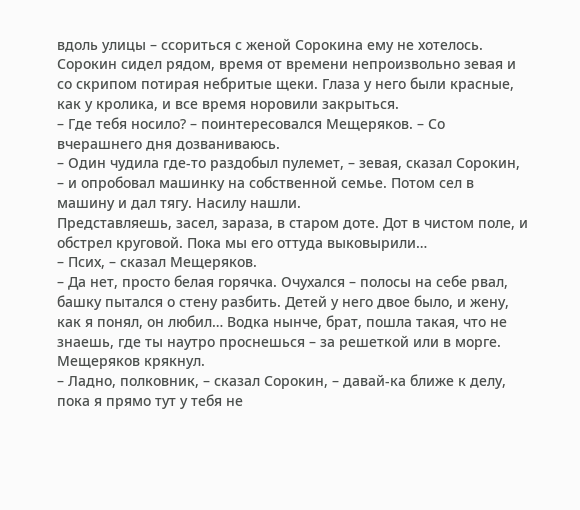вдоль улицы – ссориться с женой Сорокина ему не хотелось.
Сорокин сидел рядом, время от времени непроизвольно зевая и со скрипом потирая небритые щеки. Глаза у него были красные, как у кролика, и все время норовили закрыться.
– Где тебя носило? – поинтересовался Мещеряков. – Со вчерашнего дня дозваниваюсь.
– Один чудила где-то раздобыл пулемет, – зевая, сказал Сорокин, – и опробовал машинку на собственной семье. Потом сел в машину и дал тягу. Насилу нашли.
Представляешь, засел, зараза, в старом доте. Дот в чистом поле, и обстрел круговой. Пока мы его оттуда выковырили…
– Псих, – сказал Мещеряков.
– Да нет, просто белая горячка. Очухался – полосы на себе рвал, башку пытался о стену разбить. Детей у него двое было, и жену, как я понял, он любил… Водка нынче, брат, пошла такая, что не знаешь, где ты наутро проснешься – за решеткой или в морге.
Мещеряков крякнул.
– Ладно, полковник, – сказал Сорокин, – давай-ка ближе к делу, пока я прямо тут у тебя не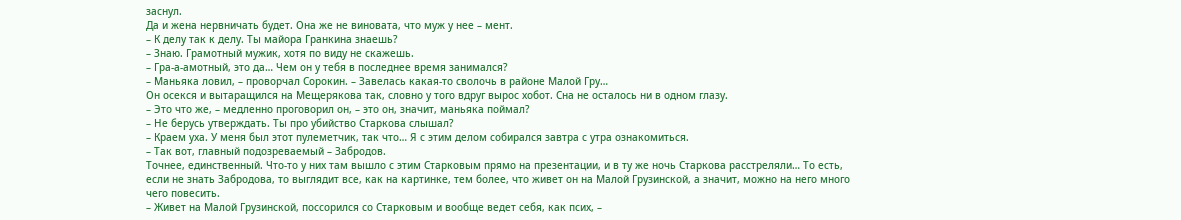заснул.
Да и жена нервничать будет. Она же не виновата, что муж у нее – мент.
– К делу так к делу. Ты майора Гранкина знаешь?
– Знаю. Грамотный мужик, хотя по виду не скажешь.
– Гра-а-амотный, это да… Чем он у тебя в последнее время занимался?
– Маньяка ловил, – проворчал Сорокин. – Завелась какая-то сволочь в районе Малой Гру…
Он осекся и вытаращился на Мещерякова так, словно у того вдруг вырос хобот. Сна не осталось ни в одном глазу.
– Это что же, – медленно проговорил он, – это он, значит, маньяка поймал?
– Не берусь утверждать. Ты про убийство Старкова слышал?
– Краем уха. У меня был этот пулеметчик, так что… Я с этим делом собирался завтра с утра ознакомиться.
– Так вот, главный подозреваемый – Забродов.
Точнее, единственный. Что-то у них там вышло с этим Старковым прямо на презентации, и в ту же ночь Старкова расстреляли… То есть, если не знать Забродова, то выглядит все, как на картинке, тем более, что живет он на Малой Грузинской, а значит, можно на него много чего повесить.
– Живет на Малой Грузинской, поссорился со Старковым и вообще ведет себя, как псих, –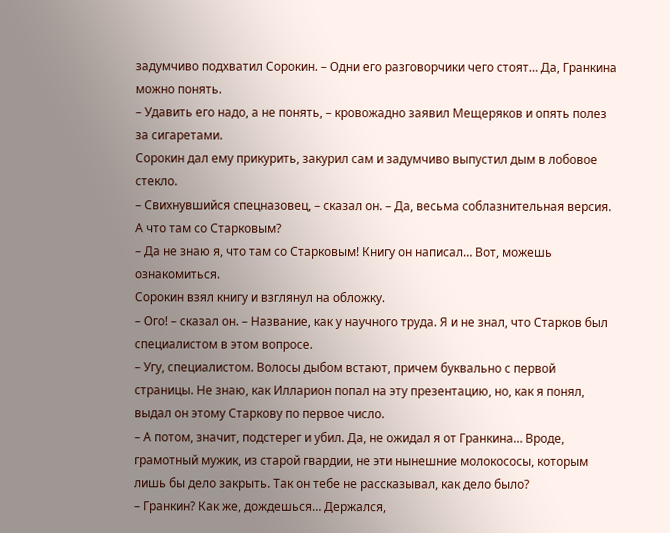задумчиво подхватил Сорокин. – Одни его разговорчики чего стоят… Да, Гранкина можно понять.
– Удавить его надо, а не понять, – кровожадно заявил Мещеряков и опять полез за сигаретами.
Сорокин дал ему прикурить, закурил сам и задумчиво выпустил дым в лобовое стекло.
– Свихнувшийся спецназовец, – сказал он. – Да, весьма соблазнительная версия. А что там со Старковым?
– Да не знаю я, что там со Старковым! Книгу он написал… Вот, можешь ознакомиться.
Сорокин взял книгу и взглянул на обложку.
– Ого! – сказал он. – Название, как у научного труда. Я и не знал, что Старков был специалистом в этом вопросе.
– Угу, специалистом. Волосы дыбом встают, причем буквально с первой страницы. Не знаю, как Илларион попал на эту презентацию, но, как я понял, выдал он этому Старкову по первое число.
– А потом, значит, подстерег и убил. Да, не ожидал я от Гранкина… Вроде, грамотный мужик, из старой гвардии, не эти нынешние молокососы, которым лишь бы дело закрыть. Так он тебе не рассказывал, как дело было?
– Гранкин? Как же, дождешься… Держался,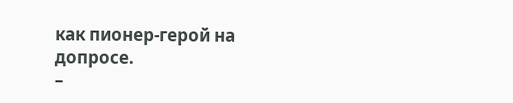как пионер-герой на допросе.
–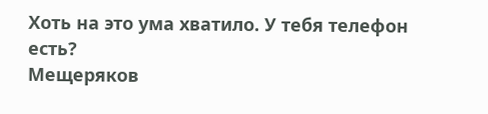Хоть на это ума хватило. У тебя телефон есть?
Мещеряков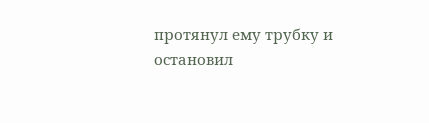протянул ему трубку и остановил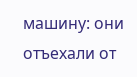машину: они отъехали от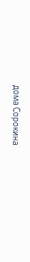дома Сорокина